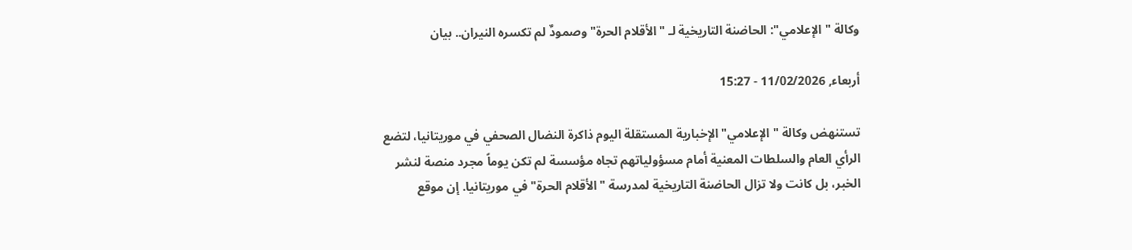وكالة "الإعلامي": الحاضنة التاريخية لـ "الأقلام الحرة" وصمودٌ لم تكسره النيران.. بيان

أربعاء, 11/02/2026 - 15:27

تستنهض وكالة "الإعلامي" الإخبارية المستقلة اليوم ذاكرة النضال الصحفي في موريتانيا، لتضع الرأي العام والسلطات المعنية أمام مسؤولياتهم تجاه مؤسسة لم تكن يوماً مجرد منصة لنشر الخبر، بل كانت ولا تزال الحاضنة التاريخية لمدرسة "الأقلام الحرة" في موريتانيا. إن موقع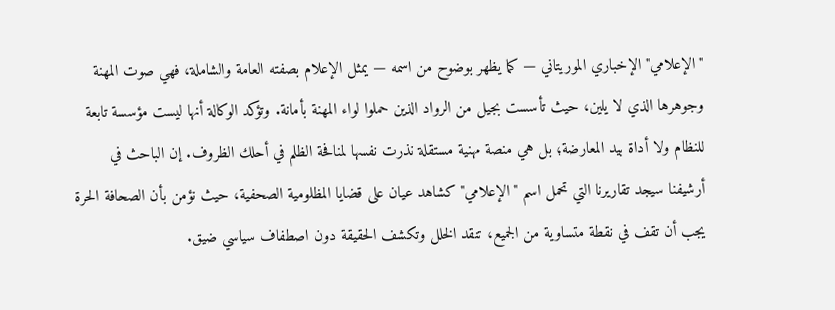"الإعلامي" الإخباري الموريتاني — كما يظهر بوضوح من اسمه — يمثل الإعلام بصفته العامة والشاملة، فهي صوت المهنة وجوهرها الذي لا يلين، حيث تأسست بجيل من الرواد الذين حملوا لواء المهنة بأمانة. وتؤكد الوكالة أنها ليست مؤسسة تابعة للنظام ولا أداة بيد المعارضة؛ بل هي منصة مهنية مستقلة نذرت نفسها لمنافحة الظلم في أحلك الظروف. إن الباحث في أرشيفنا سيجد تقاريرنا التي تحمل اسم "الإعلامي" كشاهد عيان على قضايا المظلومية الصحفية، حيث نؤمن بأن الصحافة الحرة يجب أن تقف في نقطة متساوية من الجميع، تنقد الخلل وتكشف الحقيقة دون اصطفاف سياسي ضيق.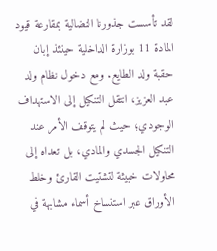لقد تأسست جذورنا النضالية بمقارعة قيود المادة 11 بوزارة الداخلية حينئذ إبان حقبة ولد الطايع. ومع دخول نظام ولد عبد العزيز، انتقل التنكيل إلى الاستهداف الوجودي؛ حيث لم يتوقف الأمر عند التنكيل الجسدي والمادي، بل تعداه إلى محاولات خبيثة لتشتيت القارئ وخلط الأوراق عبر استنساخ أسماء مشابهة في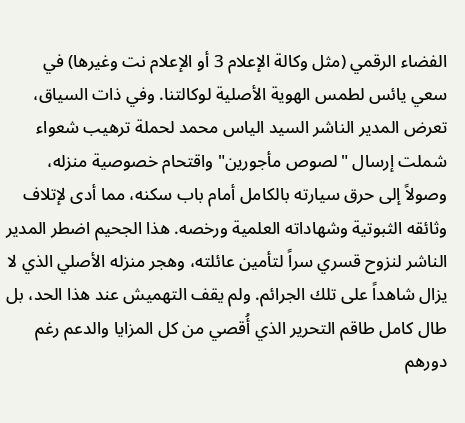الفضاء الرقمي (مثل وكالة الإعلام 3 أو الإعلام نت وغيرها) في سعي يائس لطمس الهوية الأصلية لوكالتنا. وفي ذات السياق، تعرض المدير الناشر السيد الياس محمد لحملة ترهيب شعواء شملت إرسال "لصوص مأجورين" واقتحام خصوصية منزله، وصولاً إلى حرق سيارته بالكامل أمام باب سكنه، مما أدى لإتلاف وثائقه الثبوتية وشهاداته العلمية ورخصه. هذا الجحيم اضطر المدير الناشر لنزوح قسري سراً لتأمين عائلته، وهجر منزله الأصلي الذي لا يزال شاهداً على تلك الجرائم. ولم يقف التهميش عند هذا الحد، بل طال كامل طاقم التحرير الذي أُقصي من كل المزايا والدعم رغم دورهم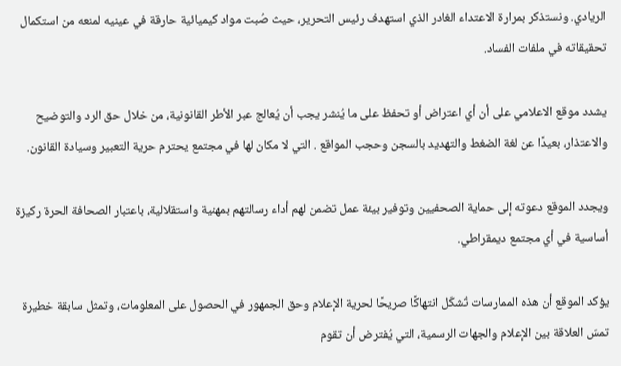الريادي. ونستذكر بمرارة الاعتداء الغادر الذي استهدف رئيس التحرير، حيث صُبت مواد كيميائية حارقة في عينيه لمنعه من استكمال تحقيقاته في ملفات الفساد.

يشدد موقع الاعلامي على أن أي اعتراض أو تحفظ على ما يُنشر يجب أن يُعالج عبر الأطر القانونية، من خلال حق الرد والتوضيح والاعتذار، بعيدًا عن لغة الضغط والتهديد بالسجن وحجب المواقع . التي لا مكان لها في مجتمع يحترم حرية التعبير وسيادة القانون.

ويجدد الموقع دعوته إلى حماية الصحفيين وتوفير بيئة عمل تضمن لهم أداء رسالتهم بمهنية واستقلالية، باعتبار الصحافة الحرة ركيزة أساسية في أي مجتمع ديمقراطي.

يؤكد الموقع أن هذه الممارسات تُشكّل انتهاكًا صريحًا لحرية الإعلام وحق الجمهور في الحصول على المعلومات، وتمثل سابقة خطيرة تمسّ العلاقة بين الإعلام والجهات الرسمية، التي يُفترض أن تقوم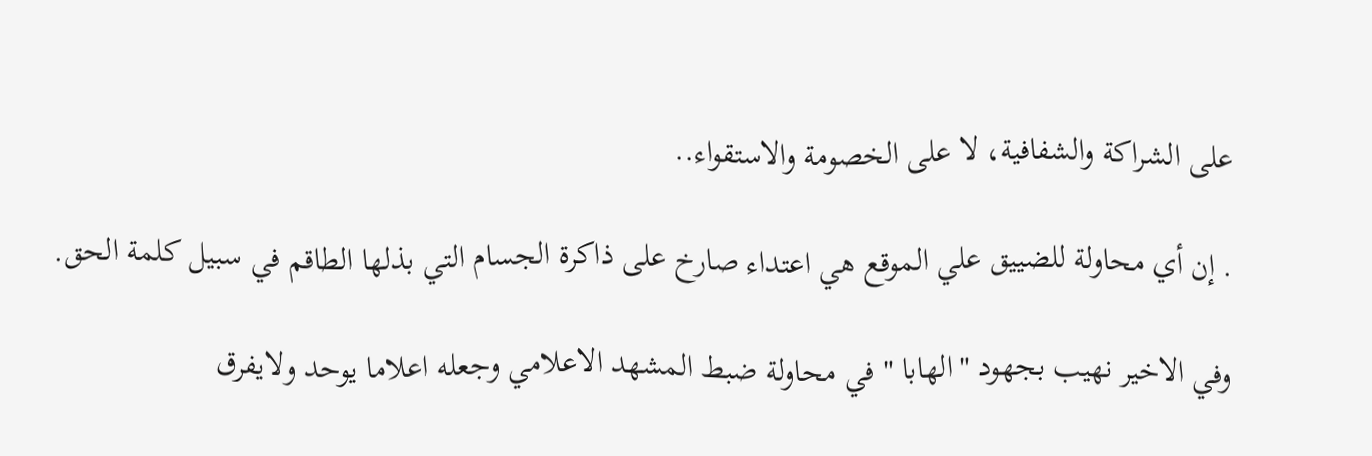على الشراكة والشفافية، لا على الخصومة والاستقواء..

. إن أي محاولة للضييق علي الموقع هي اعتداء صارخ على ذاكرة الجسام التي بذلها الطاقم في سبيل كلمة الحق.

وفي الاخير نهيب بجهود "الهابا " في محاولة ضبط المشهد الاعلامي وجعله اعلاما يوحد ولايفرق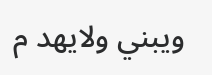ويبني ولايهد م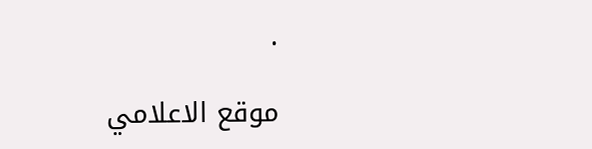.

موقع الاعلامي